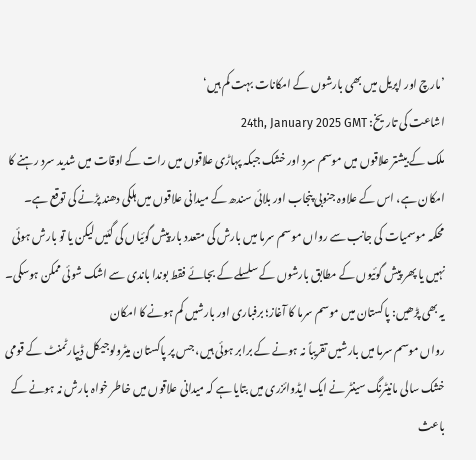’مارچ اور اپریل میں بھی بارشوں کے امکانات بہت کم ہیں‘
اشاعت کی تاریخ: 24th, January 2025 GMT
ملک کے بیشتر علاقوں میں موسم سرد اور خشک جبکہ پہاڑی علاقوں میں رات کے اوقات میں شدید سرد رہنے کا امکان ہے، اس کے علاوہ جنوبی پنجاب اور بلائی سندھ کے میدانی علاقوں میں ہلکی دھند پڑنے کی توقع ہے۔
محکمہ موسمیات کی جانب سے رواں موسم سرما میں بارش کی متعدد بار پیش گوئیاں کی گئیں لیکن یا تو بارش ہوئی نہیں یا پھر پیش گوئیوں کے مطابق بارشوں کے سلسلے کے بجائے فقط بوندا باندی سے اشک شوئی ممکن ہوسکی۔
یہ بھی پڑھیں: پاکستان میں موسم سرما کا آغاز؛ برفباری اور بارشیں کم ہونے کا امکان
رواں موسم سرما میں بارشیں تقریباً نہ ہونے کے برابر ہوئی ہیں، جس پر پاکستان میٹرولوجیکل ڈیپارٹمنٹ کے قومی خشک سالی مانیٹرنگ سینٹر نے ایک ایڈوائزری میں بتایا ہے کہ میدانی علاقوں میں خاطر خواہ بارش نہ ہونے کے باعث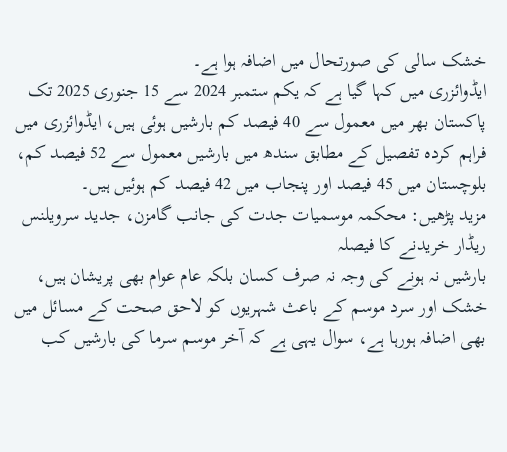خشک سالی کی صورتحال میں اضافہ ہوا ہے۔
ایڈوائزری میں کہا گیا ہے کہ یکم ستمبر 2024 سے 15 جنوری 2025 تک پاکستان بھر میں معمول سے 40 فیصد کم بارشیں ہوئی ہیں، ایڈوائزری میں فراہم کردہ تفصیل کے مطابق سندھ میں بارشیں معمول سے 52 فیصد کم، بلوچستان میں 45 فیصد اور پنجاب میں 42 فیصد کم ہوئیں ہیں۔
مزید پڑھیں: محکمہ موسمیات جدت کی جانب گامزن، جدید سرویلنس ریڈار خریدنے کا فیصلہ
بارشیں نہ ہونے کی وجہ نہ صرف کسان بلکہ عام عوام بھی پریشان ہیں، خشک اور سرد موسم کے باعث شہریوں کو لاحق صحت کے مسائل میں بھی اضافہ ہورہا ہے، سوال یہی ہے کہ آخر موسم سرما کی بارشیں کب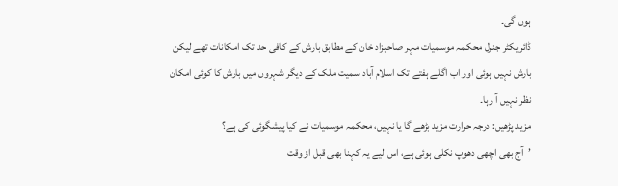ہوں گی۔
ڈائریکٹر جنرل محکمہ موسمیات مہر صاحبزاد خان کے مطابق بارش کے کافی حد تک امکانات تھے لیکن بارش نہیں ہوئی اور اب اگلے ہفتے تک اسلام آباد سمیت ملک کے دیگر شہروں میں بارش کا کوئی امکان نظر نہیں آ رہا۔
مزید پڑھیں: درجہ حرارت مزید بڑھے گا یا نہیں، محکمہ موسمیات نے کیا پیشگوئی کی ہے؟
’آج بھی اچھی دھوپ نکلی ہوئی ہے، اس لیے یہ کہنا بھی قبل از وقت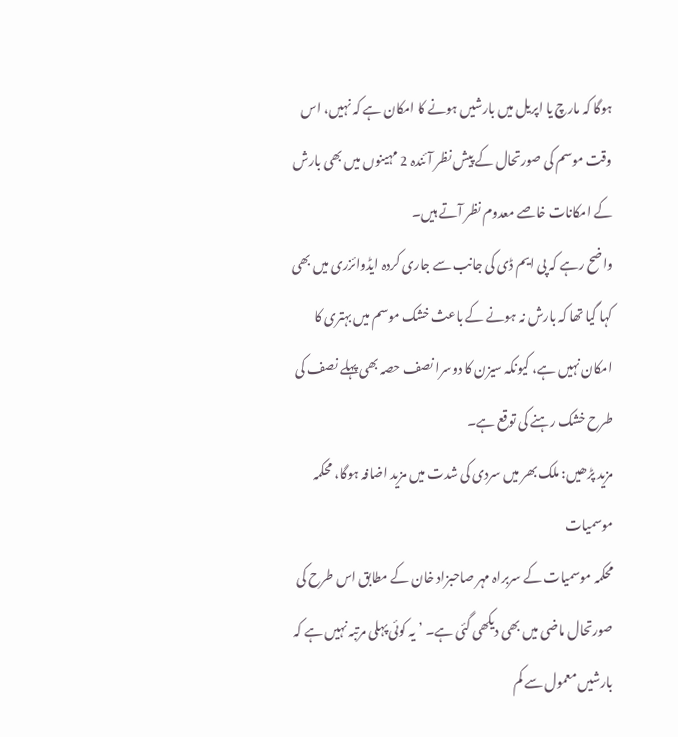ہوگا کہ مارچ یا اپریل میں بارشیں ہونے کا امکان ہے کہ نہیں، اس وقت موسم کی صورتحال کے پیش نظر آئندہ 2 مہینوں میں بھی بارش کے امکانات خاصے معدوم نظر آتے ہیں۔
واضح رہے کہ پی ایم ڈی کی جانب سے جاری کردہ ایڈوائزری میں بھی کہا گیا تھا کہ بارش نہ ہونے کے باعث خشک موسم میں بہتری کا امکان نہیں ہے، کیونکہ سیزن کا دوسرا نصف حصہ بھی پہلے نصف کی طرح خشک رہنے کی توقع ہے۔
مزید پڑھیں: ملک بھر میں سردی کی شدت میں مزید اضافہ ہوگا، محکمہ موسمیات
محکمہ موسمیات کے سربراہ مہر صاحبزاد خان کے مطابق اس طرح کی صورتحال ماضی میں بھی دیکھی گئی ہے۔ ’یہ کوئی پہلی مرتبہ نہیں ہے کہ بارشیں معمول سے کم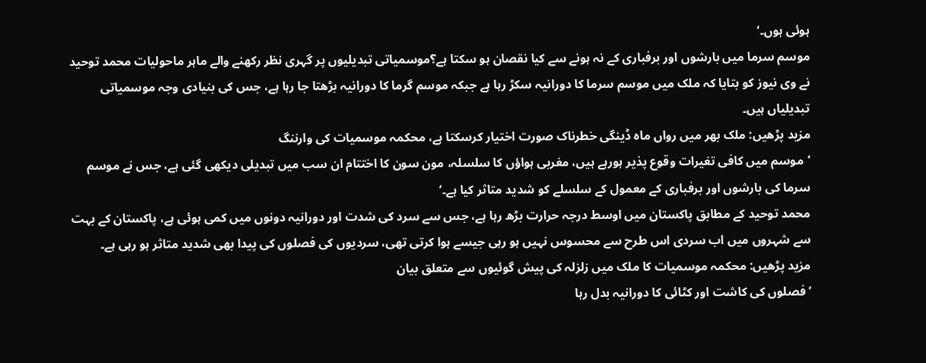ہوئی ہوں۔‘
موسم سرما میں بارشوں اور برفباری کے نہ ہونے سے کیا نقصان ہو سکتا ہے؟موسمیاتی تبدیلیوں پر گہری نظر رکھنے والے ماہر ماحولیات محمد توحید نے وی نیوز کو بتایا کہ ملک میں موسم سرما کا دورانیہ سکڑ رہا ہے جبکہ موسم گرما کا دورانیہ بڑھتا جا رہا ہے، جس کی بنیادی وجہ موسمیاتی تبدیلیاں ہیں۔
مزید پڑھیں: ملک بھر میں رواں ماہ ڈینگی خطرناک صورت اختیار کرسکتا ہے، محکمہ موسمیات کی وارننگ
’موسم میں کافی تغیرات وقوع پذیر ہورہے ہیں، مغربی ہواؤں کا سلسلہ، مون سون کا اختتام ان سب میں تبدیلی دیکھی گئی ہے، جس نے موسم سرما کی بارشوں اور برفباری کے معمول کے سلسلے کو شدید متاثر کیا ہے۔‘
محمد توحید کے مطابق پاکستان میں اوسط درجہ حرارت بڑھ رہا ہے، جس سے سرد کی شدت اور دورانیہ دونوں میں کمی ہوئی ہے، پاکستان کے بہت سے شہروں میں اب سردی اس طرح سے محسوس نہیں ہو رہی جیسے ہوا کرتی تھی، سردیوں کی فصلوں کی پیدا بھی شدید متاثر ہو رہی ہے۔
مزید پڑھیں: محکمہ موسمیات کا ملک میں زلزلہ کی پیش گوئیوں سے متعلق بیان
’فصلوں کی کاشت اور کٹائی کا دورانیہ بدل رہا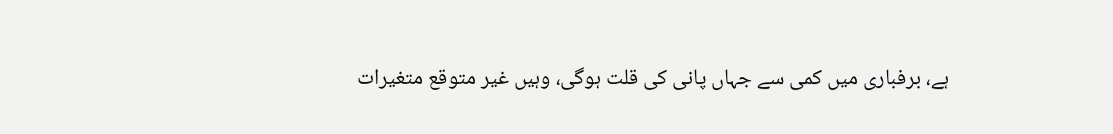ہے، برفباری میں کمی سے جہاں پانی کی قلت ہوگی، وہیں غیر متوقع متغیرات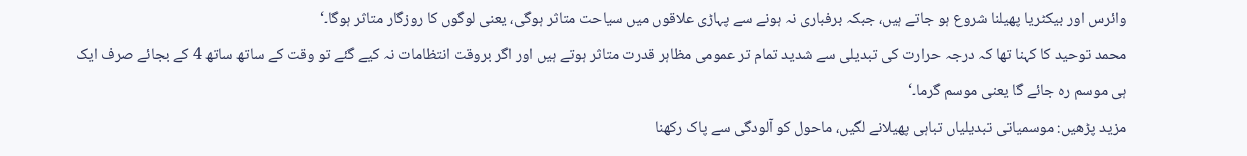وائرس اور بیکٹریا پھیلنا شروع ہو جاتے ہیں، جبکہ برفباری نہ ہونے سے پہاڑی علاقوں میں سیاحت متاثر ہوگی، یعنی لوگوں کا روزگار متاثر ہوگا۔‘
محمد توحید کا کہنا تھا کہ درجہ حرارت کی تبدیلی سے شدید تمام تر عمومی مظاہر قدرت متاثر ہوتے ہیں اور اگر بروقت انتظامات نہ کیے گئے تو وقت کے ساتھ ساتھ 4 کے بجائے صرف ایک ہی موسم رہ جائے گا یعنی موسم گرما۔‘
مزید پڑھیں: موسمیاتی تبدیلیاں تباہی پھیلانے لگیں، ماحول کو آلودگی سے پاک رکھنا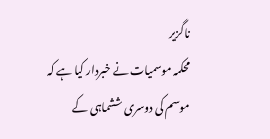ناگزیر
محکمہ موسمیات نے خبردار کیا ہے کہ موسم کی دوسری ششماہی کے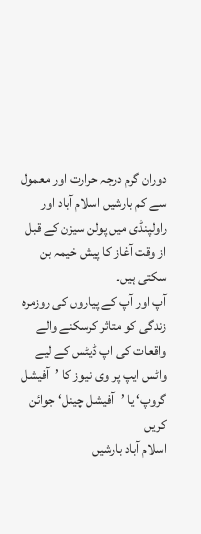دوران گرم درجہ حرارت اور معمول سے کم بارشیں اسلام آباد اور راولپنڈی میں پولن سیزن کے قبل از وقت آغاز کا پیش خیمہ بن سکتی ہیں۔
آپ اور آپ کے پیاروں کی روزمرہ زندگی کو متاثر کرسکنے والے واقعات کی اپ ڈیٹس کے لیے واٹس ایپ پر وی نیوز کا ’آفیشل گروپ‘ یا ’آفیشل چینل‘ جوائن کریں
اسلام آباد بارشیں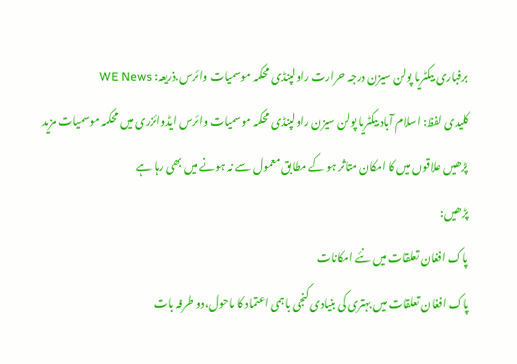برفباری بیکٹریا پولن سیزن درجہ حرارت راولپنڈی محکمہ موسمیات وائرس.ذریعہ: WE News
کلیدی لفظ: اسلام آباد بیکٹریا پولن سیزن راولپنڈی محکمہ موسمیات وائرس ایڈوائزری میں محکمہ موسمیات مزید پڑھیں علاقوں میں کا امکان متاثر ہو کے مطابق معمول سے نہ ہونے میں بھی رہا ہے
پڑھیں:
پاک افغان تعلقات میں نئے امکانات
پاک افغان تعلقات میں بہتری کی بنیادی کنجی باہمی اعتماد کا ماحول،دو طرفہ بات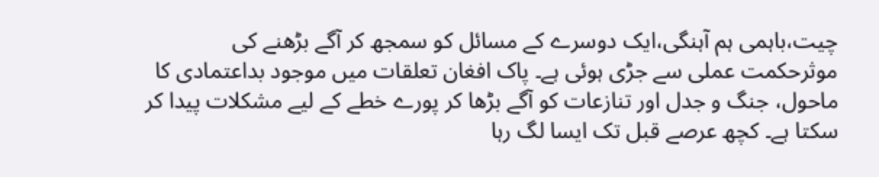چیت،باہمی ہم آہنگی،ایک دوسرے کے مسائل کو سمجھ کر آگے بڑھنے کی موثرحکمت عملی سے جڑی ہوئی ہے۔ پاک افغان تعلقات میں موجود بداعتمادی کا ماحول، جنگ و جدل اور تنازعات کو آگے بڑھا کر پورے خطے کے لیے مشکلات پیدا کر سکتا ہے۔ کچھ عرصے قبل تک ایسا لگ رہا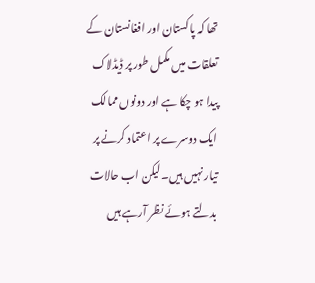تھا کہ پاکستان اور افغانستان کے تعلقات میں مکمل طور پر ڈیڈلاک پیدا ہو چکا ہے اور دونوں ممالک ایک دوسرے پر اعتماد کرنے پر تیار نہیں ہیں۔لیکن اب حالات بدلتے ہوئے نظر آرہے ہیں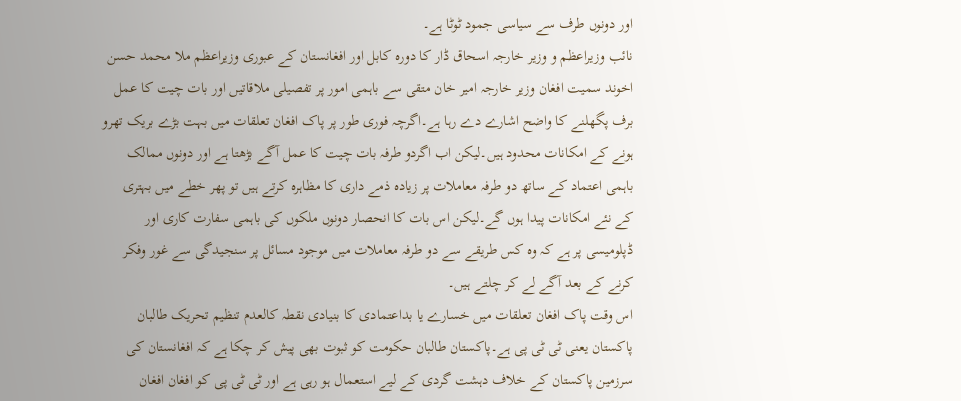اور دونوں طرف سے سیاسی جمود ٹوٹا ہے۔
نائب وزیراعظم و وزیر خارجہ اسحاق ڈار کا دورہ کابل اور افغانستان کے عبوری وزیراعظم ملا محمد حسن اخوند سمیت افغان وزیر خارجہ امیر خان متقی سے باہمی امور پر تفصیلی ملاقاتیں اور بات چیت کا عمل برف پگھلنے کا واضح اشارے دے رہا ہے۔اگرچہ فوری طور پر پاک افغان تعلقات میں بہت بڑے بریک تھرو ہونے کے امکانات محدود ہیں۔لیکن اب اگردو طرفہ بات چیت کا عمل آگے بڑھتا ہے اور دونوں ممالک باہمی اعتماد کے ساتھ دو طرفہ معاملات پر زیادہ ذمے داری کا مظاہرہ کرتے ہیں تو پھر خطے میں بہتری کے نئے امکانات پیدا ہوں گے۔لیکن اس بات کا انحصار دونوں ملکوں کی باہمی سفارت کاری اور ڈپلومیسی پر ہے کہ وہ کس طریقے سے دو طرفہ معاملات میں موجود مسائل پر سنجیدگی سے غور وفکر کرنے کے بعد آگے لے کر چلتے ہیں۔
اس وقت پاک افغان تعلقات میں خسارے یا بداعتمادی کا بنیادی نقطہ کالعدم تنظیم تحریک طالبان پاکستان یعنی ٹی ٹی پی ہے۔پاکستان طالبان حکومت کو ثبوت بھی پیش کر چکا ہے کہ افغانستان کی سرزمین پاکستان کے خلاف دہشت گردی کے لیے استعمال ہو رہی ہے اور ٹی ٹی پی کو افغان افغان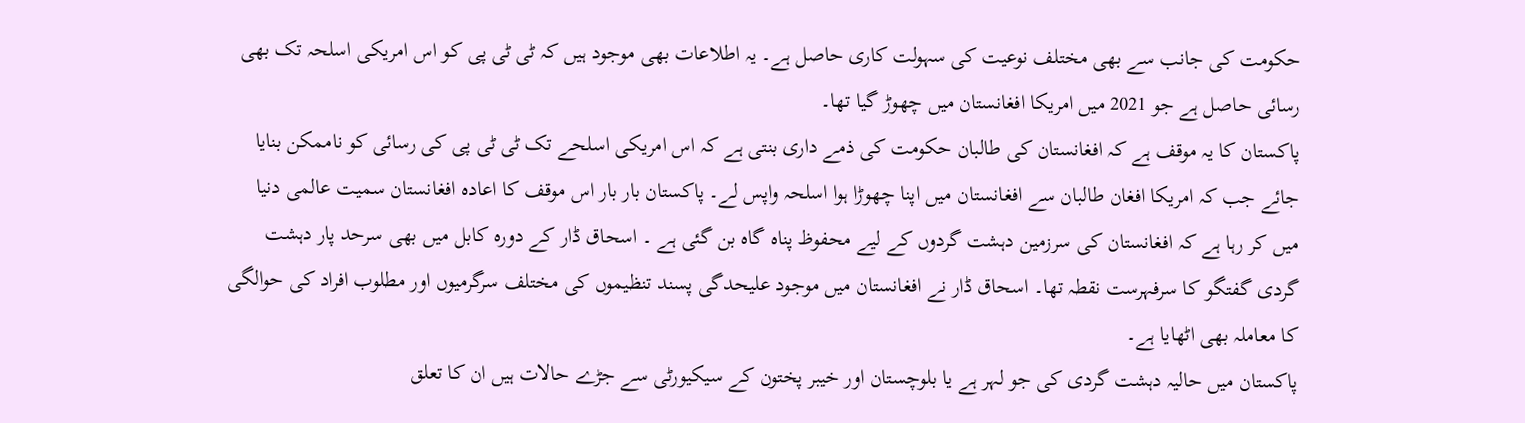حکومت کی جانب سے بھی مختلف نوعیت کی سہولت کاری حاصل ہے۔ یہ اطلاعات بھی موجود ہیں کہ ٹی ٹی پی کو اس امریکی اسلحہ تک بھی رسائی حاصل ہے جو 2021 میں امریکا افغانستان میں چھوڑ گیا تھا۔
پاکستان کا یہ موقف ہے کہ افغانستان کی طالبان حکومت کی ذمے داری بنتی ہے کہ اس امریکی اسلحے تک ٹی ٹی پی کی رسائی کو ناممکن بنایا جائے جب کہ امریکا افغان طالبان سے افغانستان میں اپنا چھوڑا ہوا اسلحہ واپس لے۔ پاکستان بار بار اس موقف کا اعادہ افغانستان سمیت عالمی دنیا میں کر رہا ہے کہ افغانستان کی سرزمین دہشت گردوں کے لیے محفوظ پناہ گاہ بن گئی ہے ۔ اسحاق ڈار کے دورہ کابل میں بھی سرحد پار دہشت گردی گفتگو کا سرفہرست نقطہ تھا۔ اسحاق ڈار نے افغانستان میں موجود علیحدگی پسند تنظیموں کی مختلف سرگرمیوں اور مطلوب افراد کی حوالگی کا معاملہ بھی اٹھایا ہے۔
پاکستان میں حالیہ دہشت گردی کی جو لہر ہے یا بلوچستان اور خیبر پختون کے سیکیورٹی سے جڑے حالات ہیں ان کا تعلق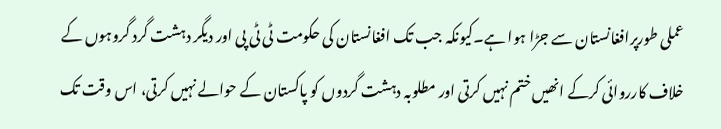عملی طورپرافغانستان سے جڑا ہوا ہے۔کیونکہ جب تک افغانستان کی حکومت ٹی ٹی پی اور دیگر دہشت گرد گروہوں کے خلاف کارروائی کرکے انھیں ختم نہیں کرتی اور مطلوبہ دہشت گردوں کو پاکستان کے حوالے نہیں کرتی، اس وقت تک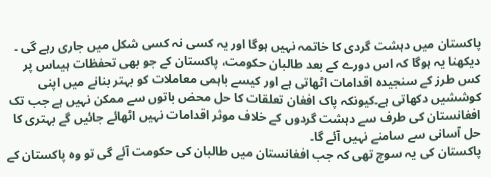پاکستان میں دہشت گردی کا خاتمہ نہیں ہوگا اور یہ کسی نہ کسی شکل میں جاری رہے گی ۔
دیکھنا یہ ہوگا کہ اس دورے کے بعد طالبان حکومت، پاکستان کے جو بھی تحفظات ہیںاس پر کس طرز کے سنجیدہ اقدامات اٹھاتی ہے اور کیسے باہمی معاملات کو بہتر بنانے میں اپنی کوششیں دکھاتی ہے۔کیونکہ پاک افغان تعلقات کا حل محض باتوں سے ممکن نہیں ہے جب تک افغانستان کی طرف سے دہشت گردوں کے خلاف موثر اقدامات نہیں اٹھائے جائیں گے بہتری کا حل آسانی سے سامنے نہیں آئے گا۔
پاکستان کی یہ سوچ تھی کہ جب افغانستان میں طالبان کی حکومت آئے گی تو وہ پاکستان کے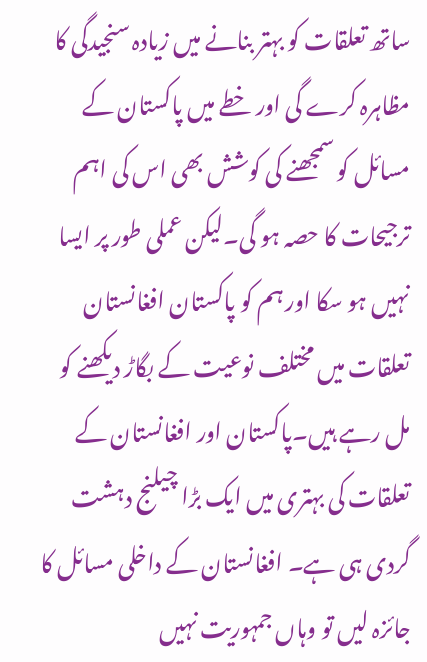ساتھ تعلقات کو بہتر بنانے میں زیادہ سنجیدگی کا مظاہرہ کرے گی اور خطے میں پاکستان کے مسائل کو سمجھنے کی کوشش بھی اس کی اہم ترجیحات کا حصہ ہو گی۔لیکن عملی طور پر ایسا نہیں ہو سکا اور ہم کو پاکستان افغانستان تعلقات میں مختلف نوعیت کے بگاڑ دیکھنے کو مل رہے ہیں۔پاکستان اور افغانستان کے تعلقات کی بہتری میں ایک بڑا چیلنج دہشت گردی ہی ہے۔ افغانستان کے داخلی مسائل کا جائزہ لیں تو وہاں جمہوریت نہیں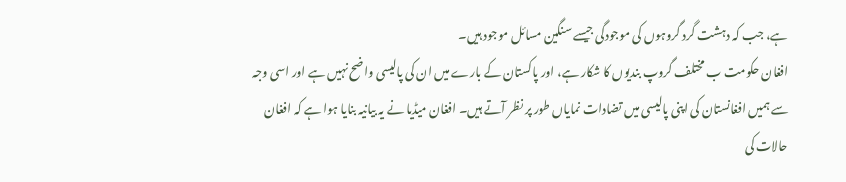ہے، جب کہ دہشت گرد گروہوں کی موجودگی جیسے سنگین مسائل موجود ہیں۔
افغان حکومت ب مختلف گروپ بندیوں کا شکار ہے، اور پاکستان کے بارے میں ان کی پالیسی واضح نہیں ہے اور اسی وجہ سے ہمیں افغانستان کی اپنی پالیسی میں تضادات نمایاں طور پر نظر آتے ہیں۔ افغان میڈیا نے یہ بیانیہ بنایا ہوا ہے کہ افغان حالات کی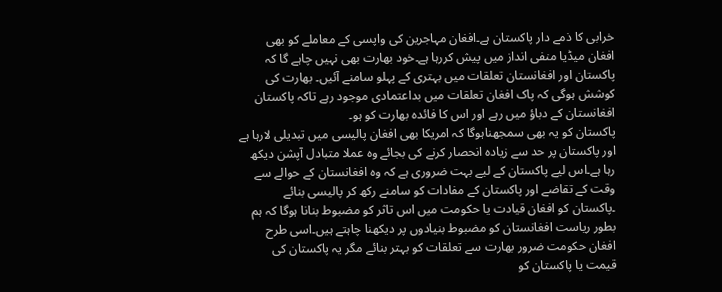خرابی کا ذمے دار پاکستان ہے۔افغان مہاجرین کی واپسی کے معاملے کو بھی افغان میڈیا منفی انداز میں پیش کررہا ہے۔خود بھارت بھی نہیں چاہے گا کہ پاکستان اور افغانستان تعلقات میں بہتری کے پہلو سامنے آئیں۔ بھارت کی کوشش ہوگی کہ پاک افغان تعلقات میں بداعتمادی موجود رہے تاکہ پاکستان افغانستان کے دباؤ میں رہے اور اس کا فائدہ بھارت کو ہو۔
پاکستان کو یہ بھی سمجھناہوگا کہ امریکا بھی افغان پالیسی میں تبدیلی لارہا ہے اور پاکستان پر حد سے زیادہ انحصار کرنے کی بجائے وہ عملا متبادل آپشن دیکھ رہا ہے۔اس لیے پاکستان کے لیے بہت ضروری ہے کہ وہ افغانستان کے حوالے سے وقت کے تقاضے اور پاکستان کے مفادات کو سامنے رکھ کر پالیسی بنائے ۔پاکستان کو افغان قیادت یا حکومت میں اس تاثر کو مضبوط بنانا ہوگا کہ ہم بطور ریاست افغانستان کو مضبوط بنیادوں پر دیکھنا چاہتے ہیں۔اسی طرح افغان حکومت ضرور بھارت سے تعلقات کو بہتر بنائے مگر یہ پاکستان کی قیمت یا پاکستان کو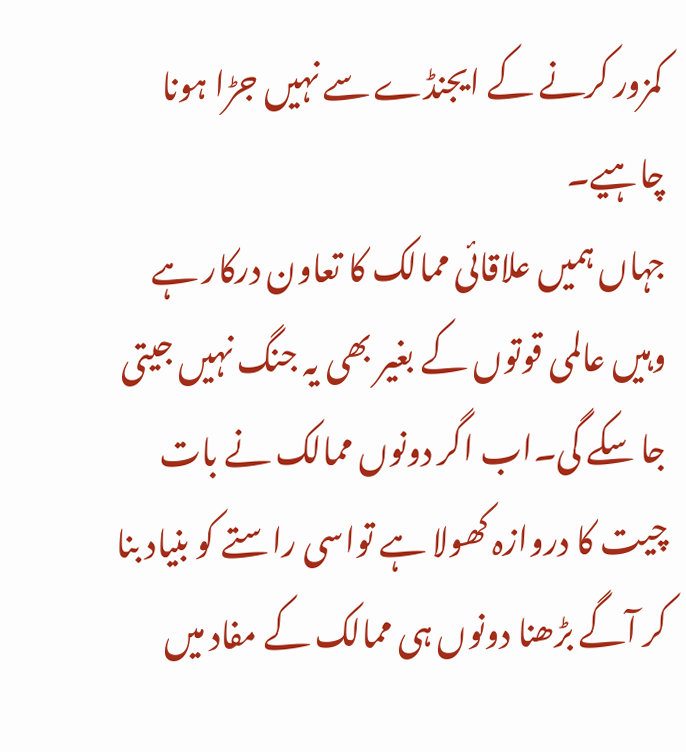کمزور کرنے کے ایجنڈے سے نہیں جڑا ہونا چاہیے۔
جہاں ہمیں علاقائی ممالک کا تعاون درکار ہے وہیں عالمی قوتوں کے بغیر بھی یہ جنگ نہیں جیتی جا سکے گی۔اب اگر دونوں ممالک نے بات چیت کا دروازہ کھولا ہے تواسی راستے کو بنیاد بنا کر آگے بڑھنا دونوں ہی ممالک کے مفاد میں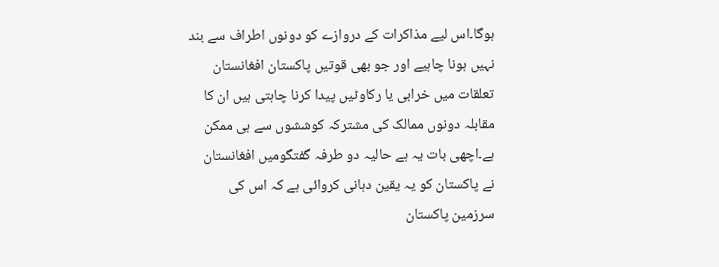ہوگا۔اس لیے مذاکرات کے دروازے کو دونوں اطراف سے بند نہیں ہونا چاہیے اور جو بھی قوتیں پاکستان افغانستان تعلقات میں خرابی یا رکاوٹیں پیدا کرنا چاہتی ہیں ان کا مقابلہ دونوں ممالک کی مشترکہ کوششوں سے ہی ممکن ہے۔اچھی بات یہ ہے حالیہ دو طرفہ گفتگومیں افغانستان نے پاکستان کو یہ یقین دہانی کروائی ہے کہ اس کی سرزمین پاکستان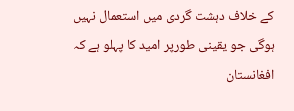کے خلاف دہشت گردی میں استعمال نہیں ہوگی جو یقینی طورپر امید کا پہلو ہے کہ افغانستان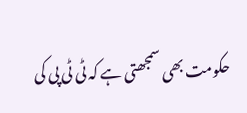حکومت بھی سمجھتی ہے کہ ٹی ٹی پی کی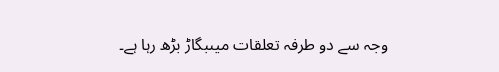وجہ سے دو طرفہ تعلقات میںبگاڑ بڑھ رہا ہے۔